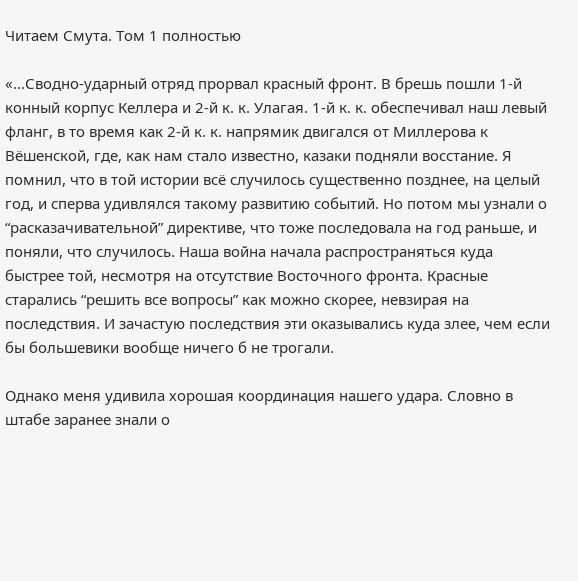Читаем Смута. Том 1 полностью

«…Сводно-ударный отряд прорвал красный фронт. В брешь пошли 1-й конный корпус Келлера и 2-й к. к. Улагая. 1-й к. к. обеспечивал наш левый фланг, в то время как 2-й к. к. напрямик двигался от Миллерова к Вёшенской, где, как нам стало известно, казаки подняли восстание. Я помнил, что в той истории всё случилось существенно позднее, на целый год, и сперва удивлялся такому развитию событий. Но потом мы узнали о “расказачивательной” директиве, что тоже последовала на год раньше, и поняли, что случилось. Наша война начала распространяться куда быстрее той, несмотря на отсутствие Восточного фронта. Красные старались “решить все вопросы” как можно скорее, невзирая на последствия. И зачастую последствия эти оказывались куда злее, чем если бы большевики вообще ничего б не трогали.

Однако меня удивила хорошая координация нашего удара. Словно в штабе заранее знали о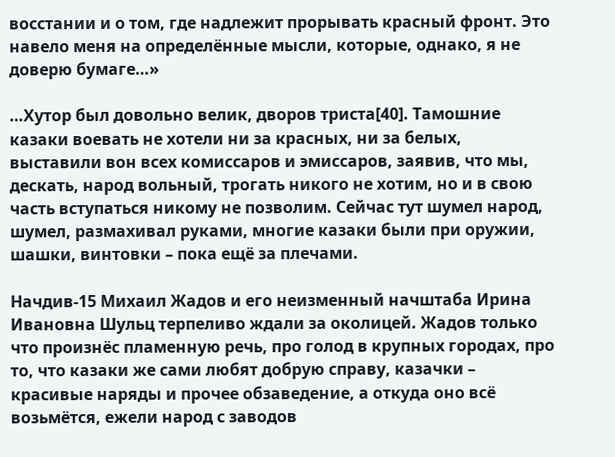восстании и о том, где надлежит прорывать красный фронт. Это навело меня на определённые мысли, которые, однако, я не доверю бумаге…»

…Хутор был довольно велик, дворов триста[40]. Тамошние казаки воевать не хотели ни за красных, ни за белых, выставили вон всех комиссаров и эмиссаров, заявив, что мы, дескать, народ вольный, трогать никого не хотим, но и в свою часть вступаться никому не позволим. Сейчас тут шумел народ, шумел, размахивал руками, многие казаки были при оружии, шашки, винтовки – пока ещё за плечами.

Начдив-15 Михаил Жадов и его неизменный начштаба Ирина Ивановна Шульц терпеливо ждали за околицей. Жадов только что произнёс пламенную речь, про голод в крупных городах, про то, что казаки же сами любят добрую справу, казачки – красивые наряды и прочее обзаведение, а откуда оно всё возьмётся, ежели народ с заводов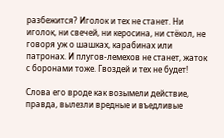разбежится? Иголок и тех не станет. Ни иголок, ни свечей, ни керосина, ни стёкол, не говоря уж о шашках, карабинах или патронах. И плугов-лемехов не станет, жаток с боронами тоже. Гвоздей и тех не будет!

Слова его вроде как возымели действие, правда, вылезли вредные и въедливые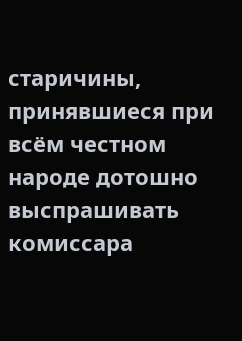старичины, принявшиеся при всём честном народе дотошно выспрашивать комиссара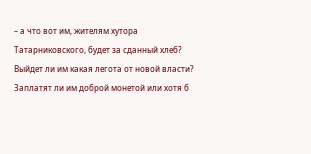– а что вот им, жителям хутора Татарниковского, будет за сданный хлеб? Выйдет ли им какая легота от новой власти? Заплатят ли им доброй монетой или хотя б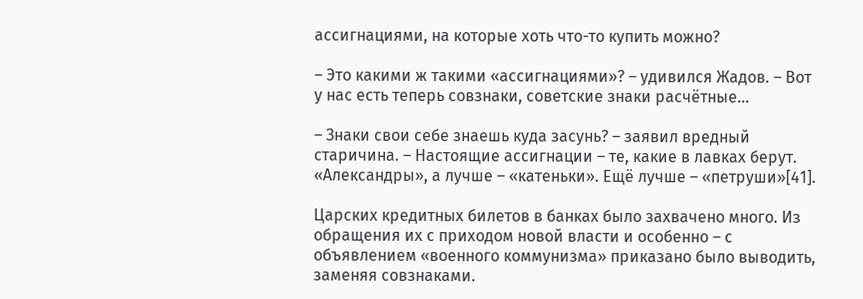ассигнациями, на которые хоть что-то купить можно?

– Это какими ж такими «ассигнациями»? – удивился Жадов. – Вот у нас есть теперь совзнаки, советские знаки расчётные…

– Знаки свои себе знаешь куда засунь? – заявил вредный старичина. – Настоящие ассигнации – те, какие в лавках берут. «Александры», а лучше – «катеньки». Ещё лучше – «петруши»[41].

Царских кредитных билетов в банках было захвачено много. Из обращения их с приходом новой власти и особенно – с объявлением «военного коммунизма» приказано было выводить, заменяя совзнаками.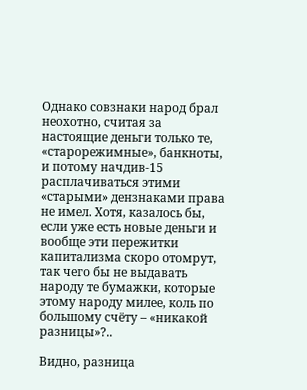Однако совзнаки народ брал неохотно, считая за настоящие деньги только те, «старорежимные», банкноты, и потому начдив-15 расплачиваться этими «старыми» дензнаками права не имел. Хотя, казалось бы, если уже есть новые деньги и вообще эти пережитки капитализма скоро отомрут, так чего бы не выдавать народу те бумажки, которые этому народу милее, коль по большому счёту – «никакой разницы»?..

Видно, разница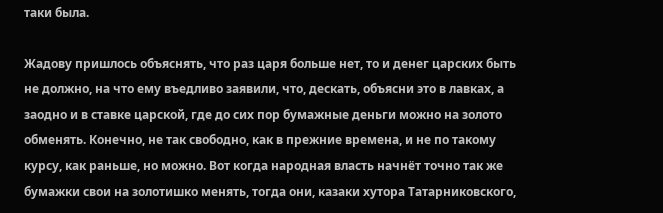таки была.

Жадову пришлось объяснять, что раз царя больше нет, то и денег царских быть не должно, на что ему въедливо заявили, что, дескать, объясни это в лавках, а заодно и в ставке царской, где до сих пор бумажные деньги можно на золото обменять. Конечно, не так свободно, как в прежние времена, и не по такому курсу, как раньше, но можно. Вот когда народная власть начнёт точно так же бумажки свои на золотишко менять, тогда они, казаки хутора Татарниковского,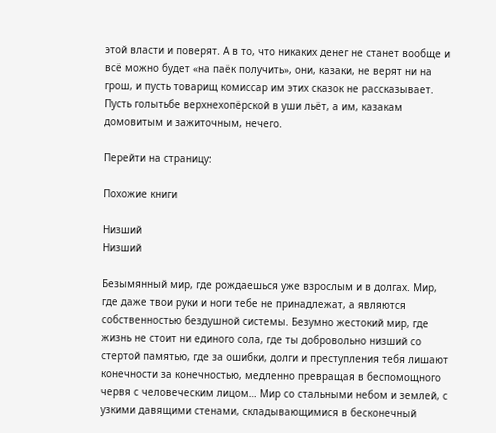этой власти и поверят. А в то, что никаких денег не станет вообще и всё можно будет «на паёк получить», они, казаки, не верят ни на грош, и пусть товарищ комиссар им этих сказок не рассказывает. Пусть голытьбе верхнехопёрской в уши льёт, а им, казакам домовитым и зажиточным, нечего.

Перейти на страницу:

Похожие книги

Низший
Низший

Безымянный мир, где рождаешься уже взрослым и в долгах. Мир, где даже твои руки и ноги тебе не принадлежат, а являются собственностью бездушной системы. Безумно жестокий мир, где жизнь не стоит ни единого сола, где ты добровольно низший со стертой памятью, где за ошибки, долги и преступления тебя лишают конечности за конечностью, медленно превращая в беспомощного червя с человеческим лицом… Мир со стальными небом и землей, с узкими давящими стенами, складывающимися в бесконечный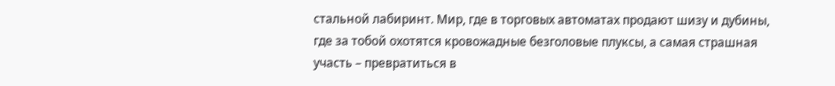стальной лабиринт. Мир, где в торговых автоматах продают шизу и дубины, где за тобой охотятся кровожадные безголовые плуксы, а самая страшная участь – превратиться в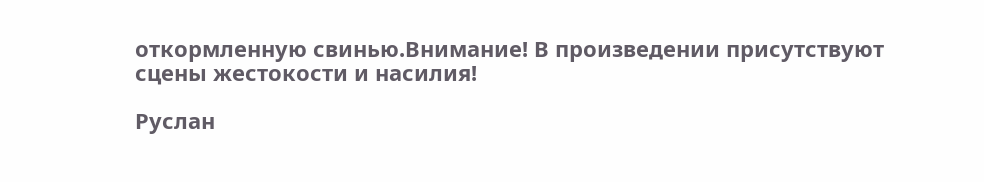откормленную свинью.Внимание! В произведении присутствуют сцены жестокости и насилия!

Руслан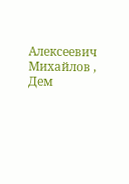Алексеевич Михайлов , Дем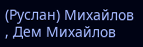(Руслан) Михайлов , Дем Михайлов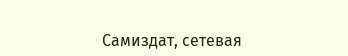Самиздат, сетевая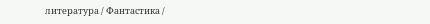литература / Фантастика /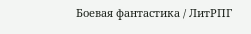Боевая фантастика / ЛитРПГ